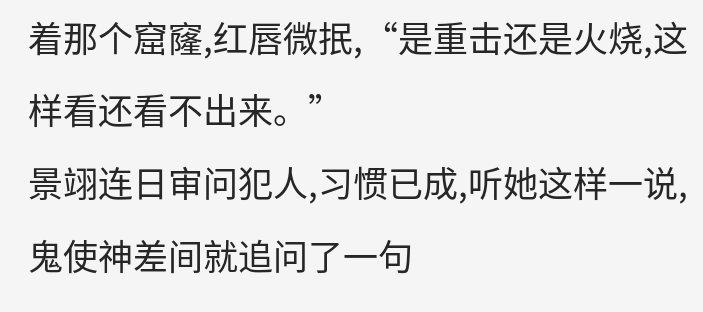着那个窟窿,红唇微抿,“是重击还是火烧,这样看还看不出来。”
景翊连日审问犯人,习惯已成,听她这样一说,鬼使神差间就追问了一句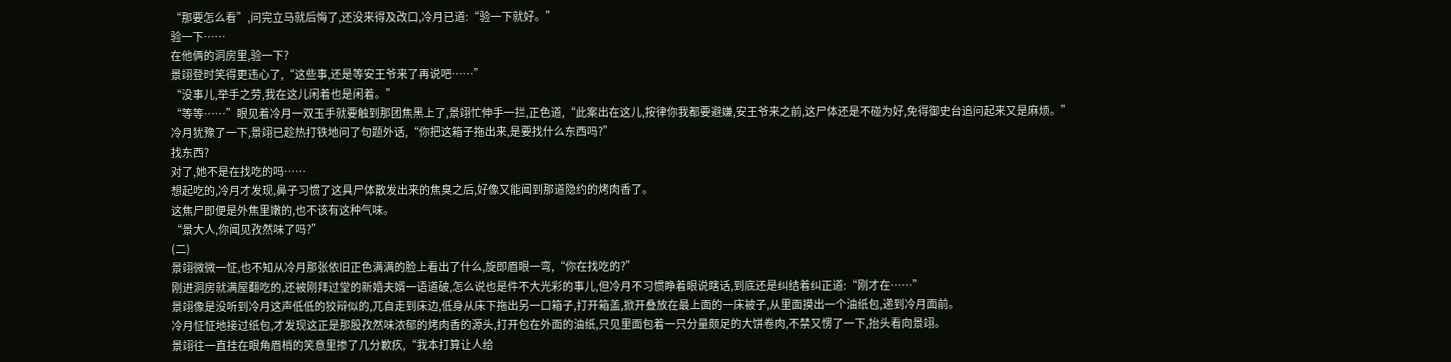“那要怎么看”,问完立马就后悔了,还没来得及改口,冷月已道:“验一下就好。”
验一下……
在他俩的洞房里,验一下?
景翊登时笑得更违心了,“这些事,还是等安王爷来了再说吧……”
“没事儿,举手之劳,我在这儿闲着也是闲着。”
“等等……”眼见着冷月一双玉手就要触到那团焦黑上了,景翊忙伸手一拦,正色道,“此案出在这儿,按律你我都要避嫌,安王爷来之前,这尸体还是不碰为好,免得御史台追问起来又是麻烦。”
冷月犹豫了一下,景翊已趁热打铁地问了句题外话,“你把这箱子拖出来,是要找什么东西吗?”
找东西?
对了,她不是在找吃的吗……
想起吃的,冷月才发现,鼻子习惯了这具尸体散发出来的焦臭之后,好像又能闻到那道隐约的烤肉香了。
这焦尸即便是外焦里嫩的,也不该有这种气味。
“景大人,你闻见孜然味了吗?”
(二)
景翊微微一怔,也不知从冷月那张依旧正色满满的脸上看出了什么,旋即眉眼一弯,“你在找吃的?”
刚进洞房就满屋翻吃的,还被刚拜过堂的新婚夫婿一语道破,怎么说也是件不大光彩的事儿,但冷月不习惯睁着眼说瞎话,到底还是纠结着纠正道:“刚才在……”
景翊像是没听到冷月这声低低的狡辩似的,兀自走到床边,低身从床下拖出另一口箱子,打开箱盖,掀开叠放在最上面的一床被子,从里面摸出一个油纸包,递到冷月面前。
冷月怔怔地接过纸包,才发现这正是那股孜然味浓郁的烤肉香的源头,打开包在外面的油纸,只见里面包着一只分量颇足的大饼卷肉,不禁又愣了一下,抬头看向景翊。
景翊往一直挂在眼角眉梢的笑意里掺了几分歉疚,“我本打算让人给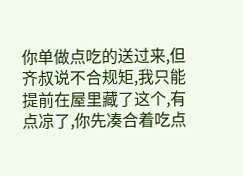你单做点吃的送过来,但齐叔说不合规矩,我只能提前在屋里藏了这个,有点凉了,你先凑合着吃点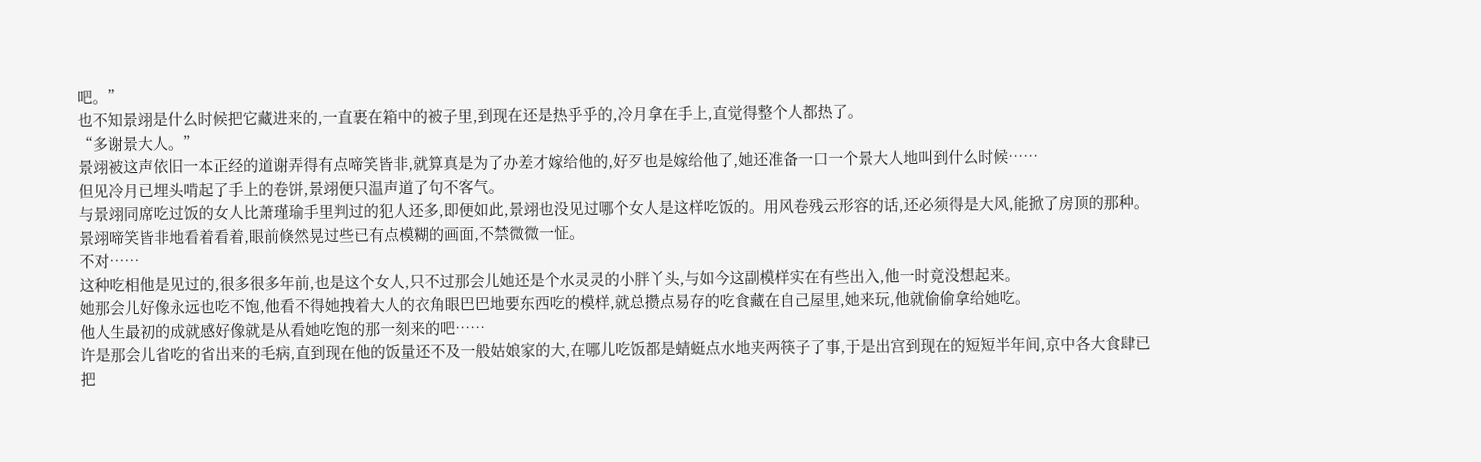吧。”
也不知景翊是什么时候把它藏进来的,一直裹在箱中的被子里,到现在还是热乎乎的,冷月拿在手上,直觉得整个人都热了。
“多谢景大人。”
景翊被这声依旧一本正经的道谢弄得有点啼笑皆非,就算真是为了办差才嫁给他的,好歹也是嫁给他了,她还准备一口一个景大人地叫到什么时候……
但见冷月已埋头啃起了手上的卷饼,景翊便只温声道了句不客气。
与景翊同席吃过饭的女人比萧瑾瑜手里判过的犯人还多,即便如此,景翊也没见过哪个女人是这样吃饭的。用风卷残云形容的话,还必须得是大风,能掀了房顶的那种。
景翊啼笑皆非地看着看着,眼前倏然晃过些已有点模糊的画面,不禁微微一怔。
不对……
这种吃相他是见过的,很多很多年前,也是这个女人,只不过那会儿她还是个水灵灵的小胖丫头,与如今这副模样实在有些出入,他一时竟没想起来。
她那会儿好像永远也吃不饱,他看不得她拽着大人的衣角眼巴巴地要东西吃的模样,就总攒点易存的吃食藏在自己屋里,她来玩,他就偷偷拿给她吃。
他人生最初的成就感好像就是从看她吃饱的那一刻来的吧……
许是那会儿省吃的省出来的毛病,直到现在他的饭量还不及一般姑娘家的大,在哪儿吃饭都是蜻蜓点水地夹两筷子了事,于是出宫到现在的短短半年间,京中各大食肆已把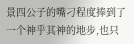景四公子的嘴刁程度捧到了一个神乎其神的地步,也只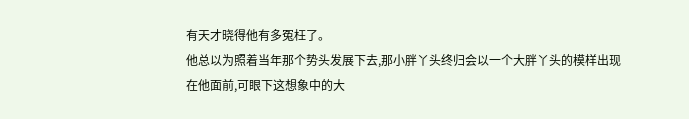有天才晓得他有多冤枉了。
他总以为照着当年那个势头发展下去,那小胖丫头终归会以一个大胖丫头的模样出现在他面前,可眼下这想象中的大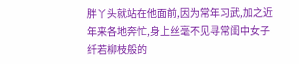胖丫头就站在他面前,因为常年习武,加之近年来各地奔忙,身上丝毫不见寻常闺中女子纤若柳枝般的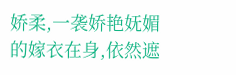娇柔,一袭娇艳妩媚的嫁衣在身,依然遮